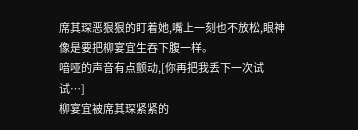席其琛恶狠狠的盯着她,嘴上一刻也不放松,眼神像是要把柳宴宜生吞下腹一样。
喑哑的声音有点颤动,[你再把我丢下一次试试…]
柳宴宜被席其琛紧紧的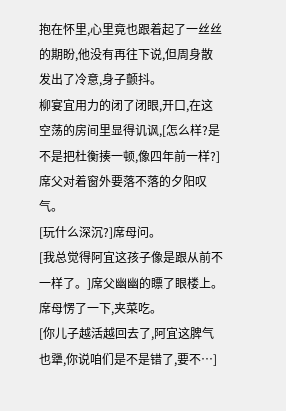抱在怀里,心里竟也跟着起了一丝丝的期盼,他没有再往下说,但周身散发出了冷意,身子颤抖。
柳宴宜用力的闭了闭眼,开口,在这空荡的房间里显得讥讽,[怎么样?是不是把杜衡揍一顿,像四年前一样?]
席父对着窗外要落不落的夕阳叹气。
[玩什么深沉?]席母问。
[我总觉得阿宜这孩子像是跟从前不一样了。]席父幽幽的瞟了眼楼上。
席母愣了一下,夹菜吃。
[你儿子越活越回去了,阿宜这脾气也犟,你说咱们是不是错了,要不…]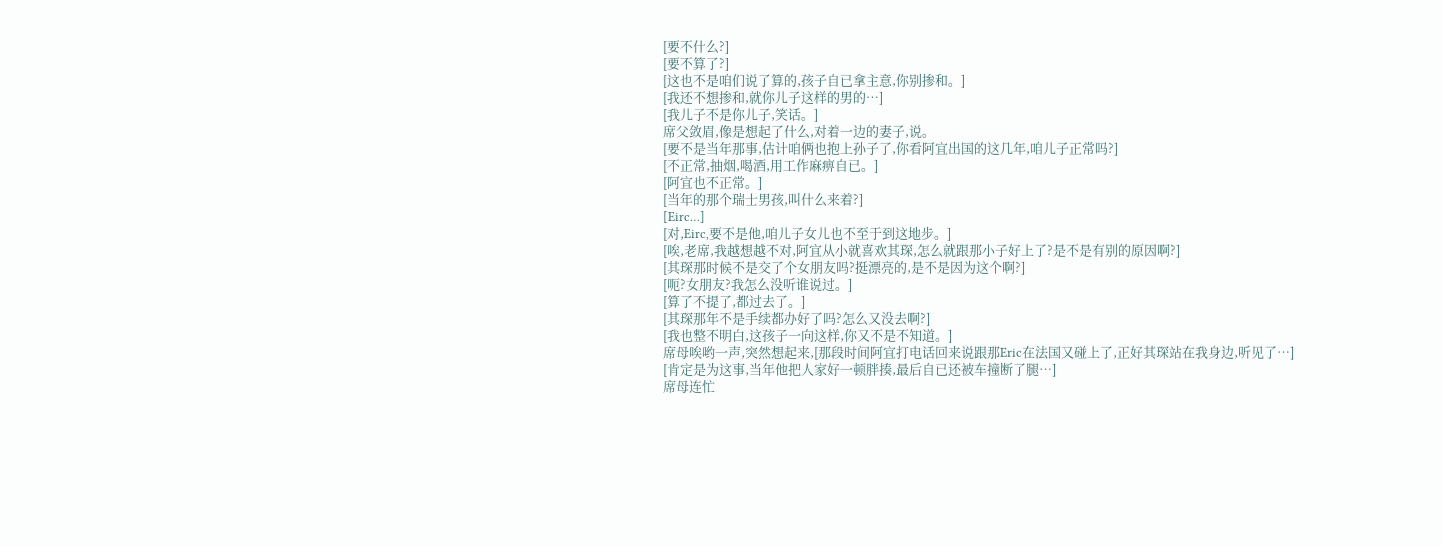[要不什么?]
[要不算了?]
[这也不是咱们说了算的,孩子自已拿主意,你别掺和。]
[我还不想掺和,就你儿子这样的男的…]
[我儿子不是你儿子,笑话。]
席父敛眉,像是想起了什么,对着一边的妻子,说。
[要不是当年那事,估计咱俩也抱上孙子了,你看阿宜出国的这几年,咱儿子正常吗?]
[不正常,抽烟,喝酒,用工作麻痹自已。]
[阿宜也不正常。]
[当年的那个瑞士男孩,叫什么来着?]
[Eirc…]
[对,Eirc,要不是他,咱儿子女儿也不至于到这地步。]
[唉,老席,我越想越不对,阿宜从小就喜欢其琛,怎么就跟那小子好上了?是不是有别的原因啊?]
[其琛那时候不是交了个女朋友吗?挺漂亮的,是不是因为这个啊?]
[呃?女朋友?我怎么没听谁说过。]
[算了不提了,都过去了。]
[其琛那年不是手续都办好了吗?怎么又没去啊?]
[我也整不明白,这孩子一向这样,你又不是不知道。]
席母唉哟一声,突然想起来,[那段时间阿宜打电话回来说跟那Eric在法国又碰上了,正好其琛站在我身边,听见了…]
[肯定是为这事,当年他把人家好一顿胖揍,最后自已还被车撞断了腿…]
席母连忙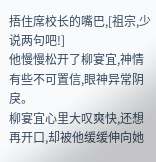捂住席校长的嘴巴,[祖宗,少说两句吧!]
他慢慢松开了柳宴宜,神情有些不可置信,眼神异常阴戾。
柳宴宜心里大叹爽快,还想再开口,却被他缓缓伸向她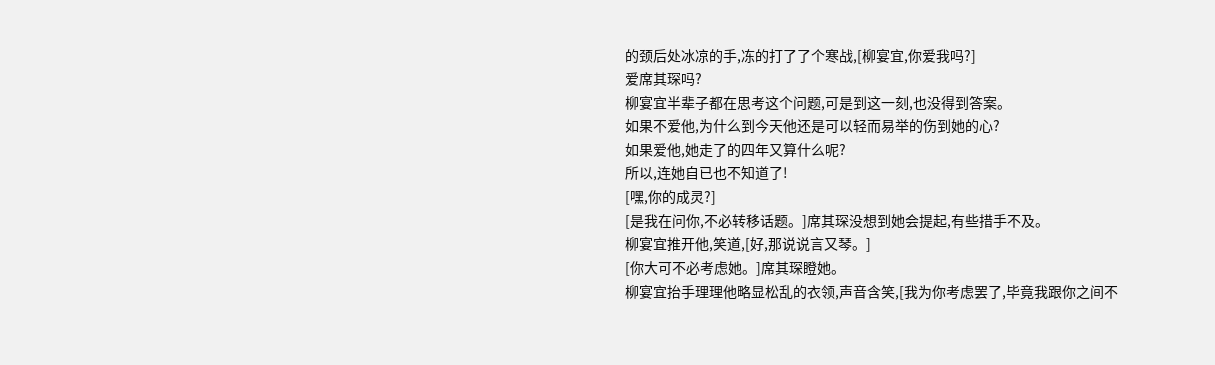的颈后处冰凉的手,冻的打了了个寒战,[柳宴宜,你爱我吗?]
爱席其琛吗?
柳宴宜半辈子都在思考这个问题,可是到这一刻,也没得到答案。
如果不爱他,为什么到今天他还是可以轻而易举的伤到她的心?
如果爱他,她走了的四年又算什么呢?
所以,连她自已也不知道了!
[嘿,你的成灵?]
[是我在问你,不必转移话题。]席其琛没想到她会提起,有些措手不及。
柳宴宜推开他,笑道,[好,那说说言又琴。]
[你大可不必考虑她。]席其琛瞪她。
柳宴宜抬手理理他略显松乱的衣领,声音含笑,[我为你考虑罢了,毕竟我跟你之间不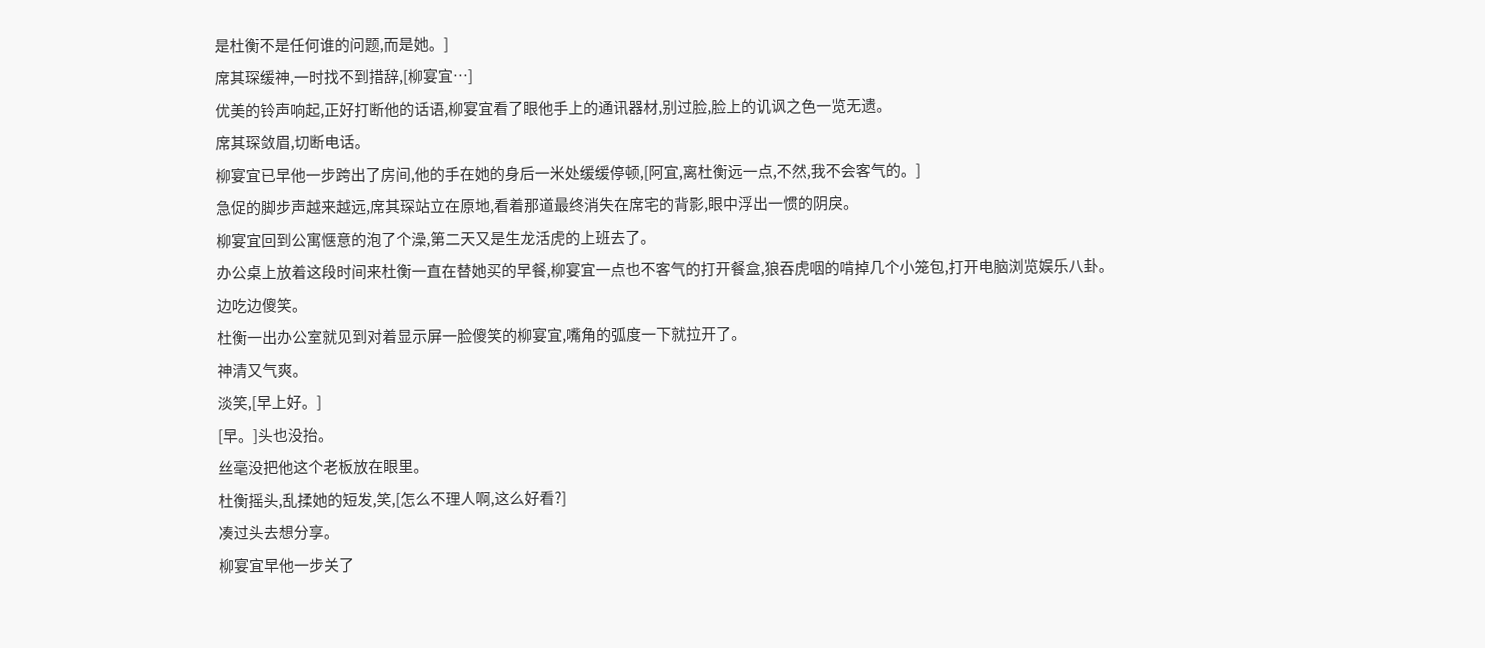是杜衡不是任何谁的问题,而是她。]
席其琛缓神,一时找不到措辞,[柳宴宜…]
优美的铃声响起,正好打断他的话语,柳宴宜看了眼他手上的通讯器材,别过脸,脸上的讥讽之色一览无遗。
席其琛敛眉,切断电话。
柳宴宜已早他一步跨出了房间,他的手在她的身后一米处缓缓停顿,[阿宜,离杜衡远一点,不然,我不会客气的。]
急促的脚步声越来越远,席其琛站立在原地,看着那道最终消失在席宅的背影,眼中浮出一惯的阴戾。
柳宴宜回到公寓惬意的泡了个澡,第二天又是生龙活虎的上班去了。
办公桌上放着这段时间来杜衡一直在替她买的早餐,柳宴宜一点也不客气的打开餐盒,狼吞虎咽的啃掉几个小笼包,打开电脑浏览娱乐八卦。
边吃边傻笑。
杜衡一出办公室就见到对着显示屏一脸傻笑的柳宴宜,嘴角的弧度一下就拉开了。
神清又气爽。
淡笑,[早上好。]
[早。]头也没抬。
丝毫没把他这个老板放在眼里。
杜衡摇头,乱揉她的短发,笑,[怎么不理人啊,这么好看?]
凑过头去想分享。
柳宴宜早他一步关了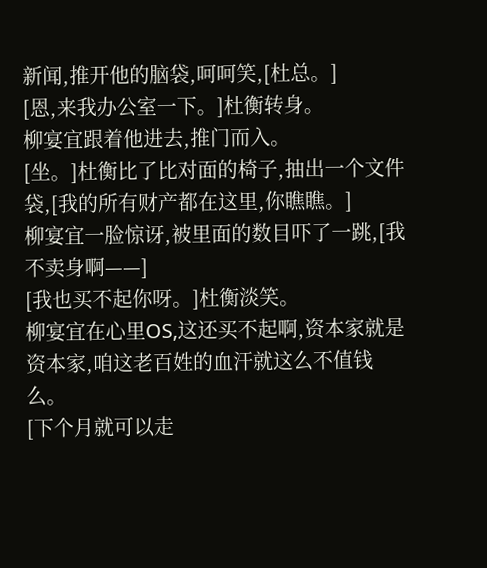新闻,推开他的脑袋,呵呵笑,[杜总。]
[恩,来我办公室一下。]杜衡转身。
柳宴宜跟着他进去,推门而入。
[坐。]杜衡比了比对面的椅子,抽出一个文件袋,[我的所有财产都在这里,你瞧瞧。]
柳宴宜一脸惊讶,被里面的数目吓了一跳,[我不卖身啊——]
[我也买不起你呀。]杜衡淡笑。
柳宴宜在心里OS,这还买不起啊,资本家就是资本家,咱这老百姓的血汗就这么不值钱么。
[下个月就可以走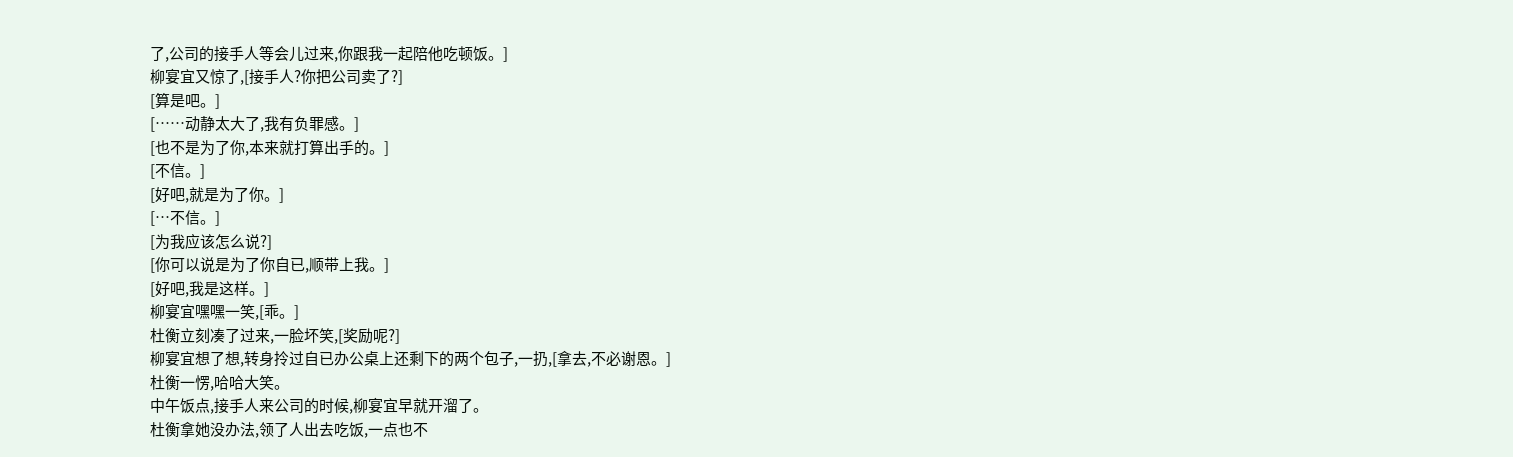了,公司的接手人等会儿过来,你跟我一起陪他吃顿饭。]
柳宴宜又惊了,[接手人?你把公司卖了?]
[算是吧。]
[……动静太大了,我有负罪感。]
[也不是为了你,本来就打算出手的。]
[不信。]
[好吧,就是为了你。]
[…不信。]
[为我应该怎么说?]
[你可以说是为了你自已,顺带上我。]
[好吧,我是这样。]
柳宴宜嘿嘿一笑,[乖。]
杜衡立刻凑了过来,一脸坏笑,[奖励呢?]
柳宴宜想了想,转身拎过自已办公桌上还剩下的两个包子,一扔,[拿去,不必谢恩。]
杜衡一愣,哈哈大笑。
中午饭点,接手人来公司的时候,柳宴宜早就开溜了。
杜衡拿她没办法,领了人出去吃饭,一点也不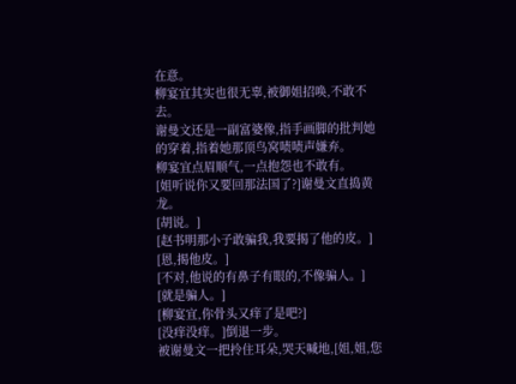在意。
柳宴宜其实也很无辜,被御姐招唤,不敢不去。
谢曼文还是一副富婆像,指手画脚的批判她的穿着,指着她那顶鸟窝啧啧声嫌弃。
柳宴宜点眉顺气,一点抱怨也不敢有。
[姐听说你又要回那法国了?]谢曼文直捣黄龙。
[胡说。]
[赵书明那小子敢骗我,我要揭了他的皮。]
[恩,揭他皮。]
[不对,他说的有鼻子有眼的,不像骗人。]
[就是骗人。]
[柳宴宜,你骨头又痒了是吧?]
[没痒没痒。]倒退一步。
被谢曼文一把拎住耳朵,哭天喊地,[姐,姐,您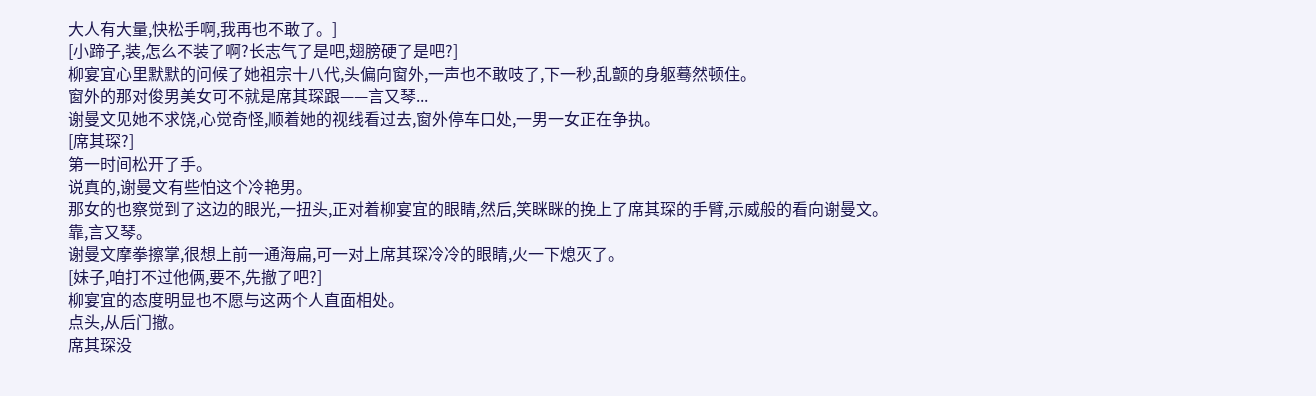大人有大量,快松手啊,我再也不敢了。]
[小蹄子,装,怎么不装了啊?长志气了是吧,翅膀硬了是吧?]
柳宴宜心里默默的问候了她祖宗十八代,头偏向窗外,一声也不敢吱了,下一秒,乱颤的身躯蓦然顿住。
窗外的那对俊男美女可不就是席其琛跟——言又琴...
谢曼文见她不求饶,心觉奇怪,顺着她的视线看过去,窗外停车口处,一男一女正在争执。
[席其琛?]
第一时间松开了手。
说真的,谢曼文有些怕这个冷艳男。
那女的也察觉到了这边的眼光,一扭头,正对着柳宴宜的眼睛,然后,笑眯眯的挽上了席其琛的手臂,示威般的看向谢曼文。
靠,言又琴。
谢曼文摩拳擦掌,很想上前一通海扁,可一对上席其琛冷冷的眼睛,火一下熄灭了。
[妹子,咱打不过他俩,要不,先撤了吧?]
柳宴宜的态度明显也不愿与这两个人直面相处。
点头,从后门撤。
席其琛没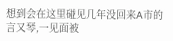想到会在这里碰见几年没回来A市的言又琴,一见面被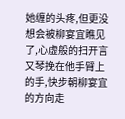她缠的头疼,但更没想会被柳宴宜瞧见了,心虚般的扫开言又琴挽在他手臂上的手,快步朝柳宴宜的方向走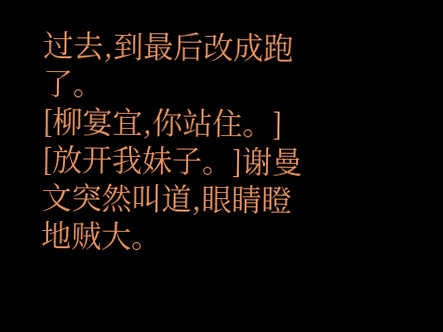过去,到最后改成跑了。
[柳宴宜,你站住。]
[放开我妹子。]谢曼文突然叫道,眼睛瞪地贼大。